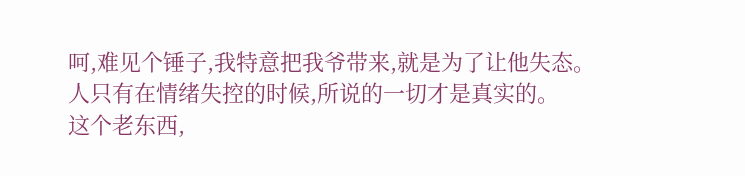呵,难见个锤子,我特意把我爷带来,就是为了让他失态。
人只有在情绪失控的时候,所说的一切才是真实的。
这个老东西,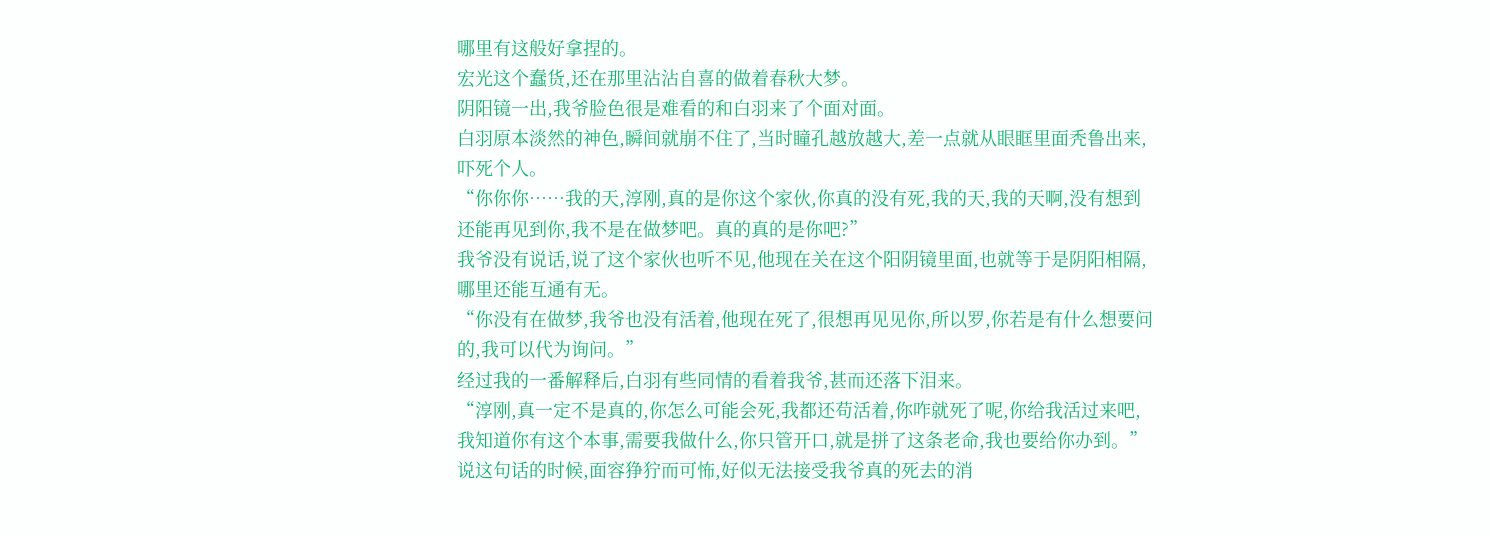哪里有这般好拿捏的。
宏光这个蠢货,还在那里沾沾自喜的做着春秋大梦。
阴阳镜一出,我爷脸色很是难看的和白羽来了个面对面。
白羽原本淡然的神色,瞬间就崩不住了,当时瞳孔越放越大,差一点就从眼眶里面秃鲁出来,吓死个人。
“你你你……我的天,淳刚,真的是你这个家伙,你真的没有死,我的天,我的天啊,没有想到还能再见到你,我不是在做梦吧。真的真的是你吧?”
我爷没有说话,说了这个家伙也听不见,他现在关在这个阳阴镜里面,也就等于是阴阳相隔,哪里还能互通有无。
“你没有在做梦,我爷也没有活着,他现在死了,很想再见见你,所以罗,你若是有什么想要问的,我可以代为询问。”
经过我的一番解释后,白羽有些同情的看着我爷,甚而还落下泪来。
“淳刚,真一定不是真的,你怎么可能会死,我都还苟活着,你咋就死了呢,你给我活过来吧,我知道你有这个本事,需要我做什么,你只管开口,就是拼了这条老命,我也要给你办到。”
说这句话的时候,面容狰狞而可怖,好似无法接受我爷真的死去的消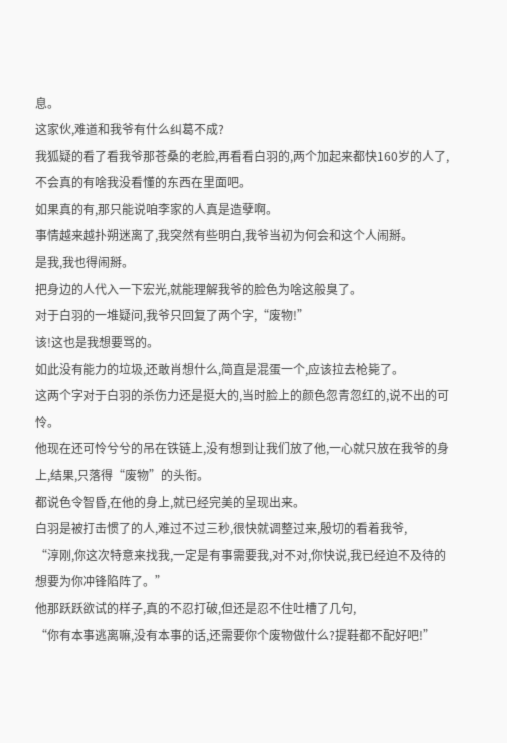息。
这家伙,难道和我爷有什么纠葛不成?
我狐疑的看了看我爷那苍桑的老脸,再看看白羽的,两个加起来都快160岁的人了,不会真的有啥我没看懂的东西在里面吧。
如果真的有,那只能说咱李家的人真是造孽啊。
事情越来越扑朔迷离了,我突然有些明白,我爷当初为何会和这个人闹掰。
是我,我也得闹掰。
把身边的人代入一下宏光,就能理解我爷的脸色为啥这般臭了。
对于白羽的一堆疑问,我爷只回复了两个字,“废物!”
该!这也是我想要骂的。
如此没有能力的垃圾,还敢肖想什么,简直是混蛋一个,应该拉去枪毙了。
这两个字对于白羽的杀伤力还是挺大的,当时脸上的颜色忽青忽红的,说不出的可怜。
他现在还可怜兮兮的吊在铁链上,没有想到让我们放了他,一心就只放在我爷的身上,结果,只落得“废物”的头衔。
都说色令智昏,在他的身上,就已经完美的呈现出来。
白羽是被打击惯了的人,难过不过三秒,很快就调整过来,殷切的看着我爷,
“淳刚,你这次特意来找我,一定是有事需要我,对不对,你快说,我已经迫不及待的想要为你冲锋陷阵了。”
他那跃跃欲试的样子,真的不忍打破,但还是忍不住吐槽了几句,
“你有本事逃离嘛,没有本事的话,还需要你个废物做什么?提鞋都不配好吧!”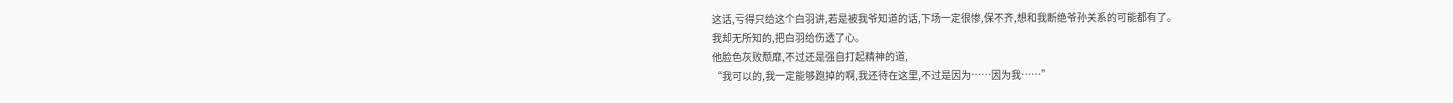这话,亏得只给这个白羽讲,若是被我爷知道的话,下场一定很惨,保不齐,想和我断绝爷孙关系的可能都有了。
我却无所知的,把白羽给伤透了心。
他脸色灰败颓靡,不过还是强自打起精神的道,
“我可以的,我一定能够跑掉的啊,我还待在这里,不过是因为……因为我……”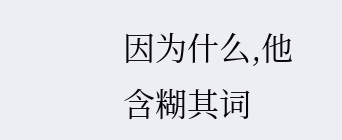因为什么,他含糊其词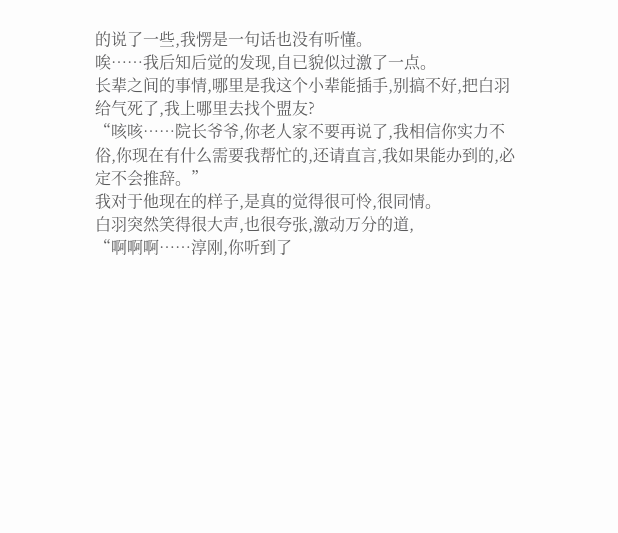的说了一些,我愣是一句话也没有听懂。
唉……我后知后觉的发现,自已貌似过激了一点。
长辈之间的事情,哪里是我这个小辈能插手,别搞不好,把白羽给气死了,我上哪里去找个盟友?
“咳咳……院长爷爷,你老人家不要再说了,我相信你实力不俗,你现在有什么需要我帮忙的,还请直言,我如果能办到的,必定不会推辞。”
我对于他现在的样子,是真的觉得很可怜,很同情。
白羽突然笑得很大声,也很夸张,激动万分的道,
“啊啊啊……淳刚,你听到了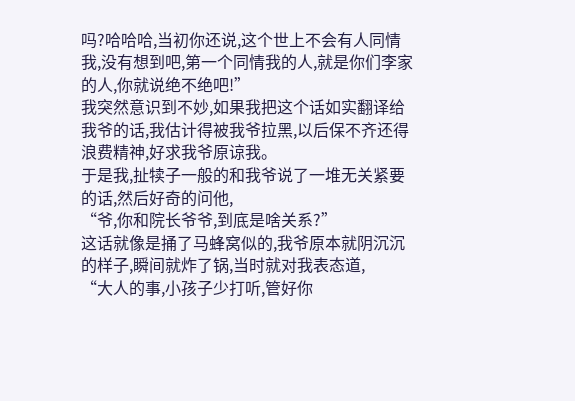吗?哈哈哈,当初你还说,这个世上不会有人同情我,没有想到吧,第一个同情我的人,就是你们李家的人,你就说绝不绝吧!”
我突然意识到不妙,如果我把这个话如实翻译给我爷的话,我估计得被我爷拉黑,以后保不齐还得浪费精神,好求我爷原谅我。
于是我,扯犊子一般的和我爷说了一堆无关紧要的话,然后好奇的问他,
“爷,你和院长爷爷,到底是啥关系?”
这话就像是捅了马蜂窝似的,我爷原本就阴沉沉的样子,瞬间就炸了锅,当时就对我表态道,
“大人的事,小孩子少打听,管好你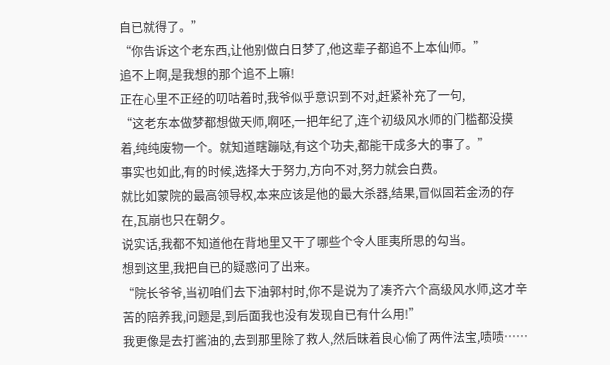自已就得了。”
“你告诉这个老东西,让他别做白日梦了,他这辈子都追不上本仙师。”
追不上啊,是我想的那个追不上嘛!
正在心里不正经的叨咕着时,我爷似乎意识到不对,赶紧补充了一句,
“这老东本做梦都想做天师,啊呸,一把年纪了,连个初级风水师的门槛都没摸着,纯纯废物一个。就知道瞎蹦哒,有这个功夫,都能干成多大的事了。”
事实也如此,有的时候,选择大于努力,方向不对,努力就会白费。
就比如蒙院的最高领导权,本来应该是他的最大杀器,结果,冒似固若金汤的存在,瓦崩也只在朝夕。
说实话,我都不知道他在背地里又干了哪些个令人匪夷所思的勾当。
想到这里,我把自已的疑惑问了出来。
“院长爷爷,当初咱们去下油郭村时,你不是说为了凑齐六个高级风水师,这才辛苦的陪养我,问题是,到后面我也没有发现自已有什么用!”
我更像是去打酱油的,去到那里除了救人,然后昧着良心偷了两件法宝,啧啧……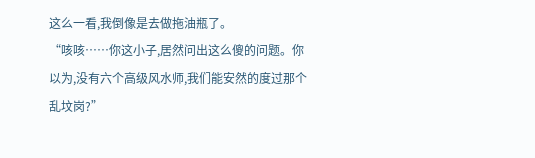这么一看,我倒像是去做拖油瓶了。
“咳咳……你这小子,居然问出这么傻的问题。你以为,没有六个高级风水师,我们能安然的度过那个乱坟岗?”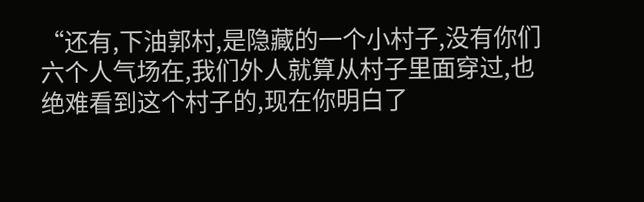“还有,下油郭村,是隐藏的一个小村子,没有你们六个人气场在,我们外人就算从村子里面穿过,也绝难看到这个村子的,现在你明白了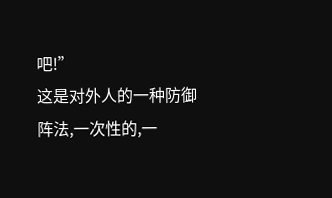吧!”
这是对外人的一种防御阵法,一次性的,一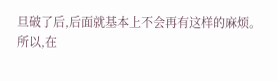旦破了后,后面就基本上不会再有这样的麻烦。
所以,在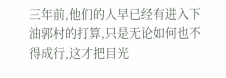三年前,他们的人早已经有进入下油郭村的打算,只是无论如何也不得成行,这才把目光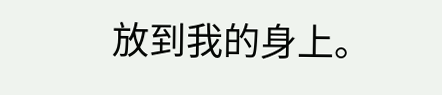放到我的身上。